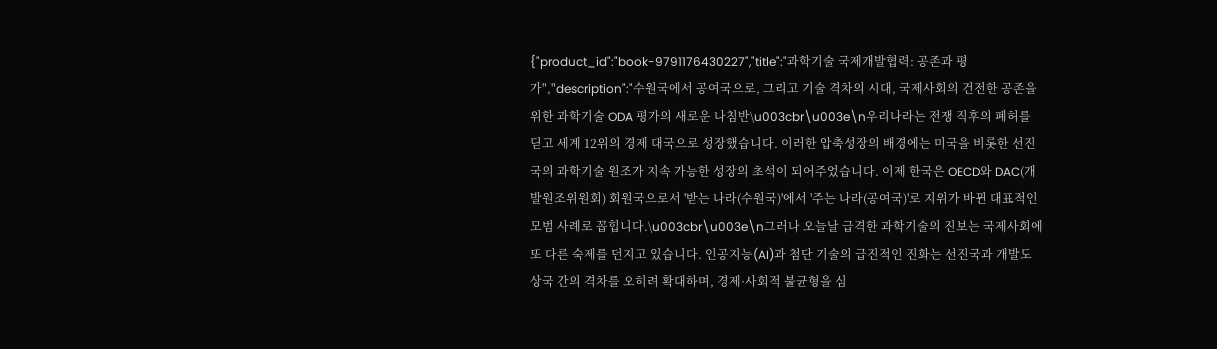{"product_id":"book-9791176430227","title":"과학기술 국제개발협력: 공존과 평가","description":"수원국에서 공여국으로, 그리고 기술 격차의 시대, 국제사회의 건전한 공존을 위한 과학기술 ODA 평가의 새로운 나침반\u003cbr\u003e\n우리나라는 전쟁 직후의 폐허를 딛고 세계 12위의 경제 대국으로 성장했습니다. 이러한 압축성장의 배경에는 미국을 비롯한 선진국의 과학기술 원조가 지속 가능한 성장의 초석이 되어주었습니다. 이제 한국은 OECD와 DAC(개발원조위원회) 회원국으로서 '받는 나라(수원국)'에서 '주는 나라(공여국)'로 지위가 바뀐 대표적인 모범 사례로 꼽힙니다.\u003cbr\u003e\n그러나 오늘날 급격한 과학기술의 진보는 국제사회에 또 다른 숙제를 던지고 있습니다. 인공지능(AI)과 첨단 기술의 급진적인 진화는 선진국과 개발도상국 간의 격차를 오히려 확대하며, 경제·사회적 불균형을 심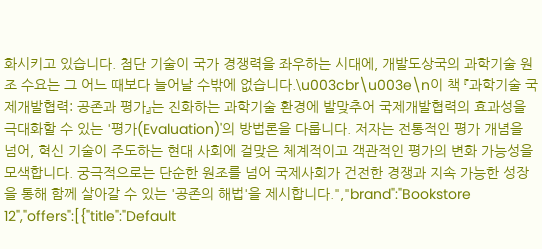화시키고 있습니다. 첨단 기술이 국가 경쟁력을 좌우하는 시대에, 개발도상국의 과학기술 원조 수요는 그 어느 때보다 늘어날 수밖에 없습니다.\u003cbr\u003e\n이 책 『과학기술 국제개발협력: 공존과 평가』는 진화하는 과학기술 환경에 발맞추어 국제개발협력의 효과성을 극대화할 수 있는 '평가(Evaluation)'의 방법론을 다룹니다. 저자는 전통적인 평가 개념을 넘어, 혁신 기술이 주도하는 현대 사회에 걸맞은 체계적이고 객관적인 평가의 변화 가능성을 모색합니다. 궁극적으로는 단순한 원조를 넘어 국제사회가 건전한 경쟁과 지속 가능한 성장을 통해 함께 살아갈 수 있는 '공존의 해법'을 제시합니다.","brand":"Bookstore 12","offers":[{"title":"Default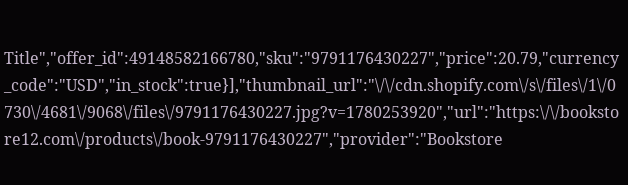Title","offer_id":49148582166780,"sku":"9791176430227","price":20.79,"currency_code":"USD","in_stock":true}],"thumbnail_url":"\/\/cdn.shopify.com\/s\/files\/1\/0730\/4681\/9068\/files\/9791176430227.jpg?v=1780253920","url":"https:\/\/bookstore12.com\/products\/book-9791176430227","provider":"Bookstore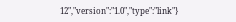12","version":"1.0","type":"link"}